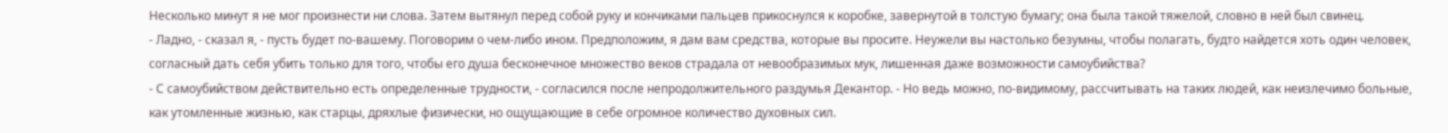Несколько минут я не мог произнести ни слова. Затем вытянул перед собой руку и кончиками пальцев прикоснулся к коробке, завернутой в толстую бумагу; она была такой тяжелой, словно в ней был свинец.
- Ладно, - сказал я, - пусть будет по-вашему. Поговорим о чем-либо ином. Предположим, я дам вам средства, которые вы просите. Неужели вы настолько безумны, чтобы полагать, будто найдется хоть один человек, согласный дать себя убить только для того, чтобы его душа бесконечное множество веков страдала от невообразимых мук, лишенная даже возможности самоубийства?
- С самоубийством действительно есть определенные трудности, - согласился после непродолжительного раздумья Декантор. - Но ведь можно, по-видимому, рассчитывать на таких людей, как неизлечимо больные, как утомленные жизнью, как старцы, дряхлые физически, но ощущающие в себе огромное количество духовных сил.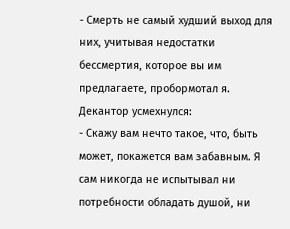- Смерть не самый худший выход для них, учитывая недостатки бессмертия, которое вы им предлагаете, пробормотал я.
Декантор усмехнулся:
- Скажу вам нечто такое, что, быть может, покажется вам забавным. Я сам никогда не испытывал ни потребности обладать душой, ни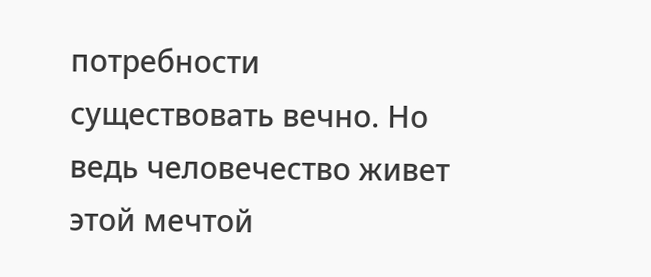потребности существовать вечно. Но ведь человечество живет этой мечтой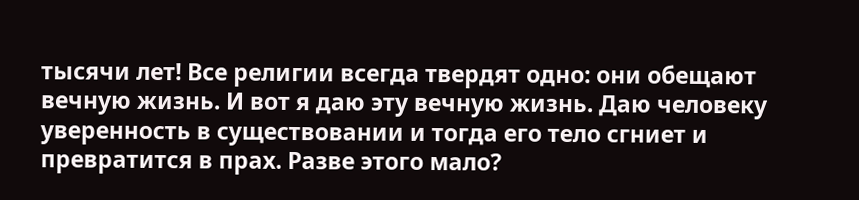тысячи лет! Все религии всегда твердят одно: они обещают вечную жизнь. И вот я даю эту вечную жизнь. Даю человеку уверенность в существовании и тогда его тело сгниет и превратится в прах. Разве этого мало?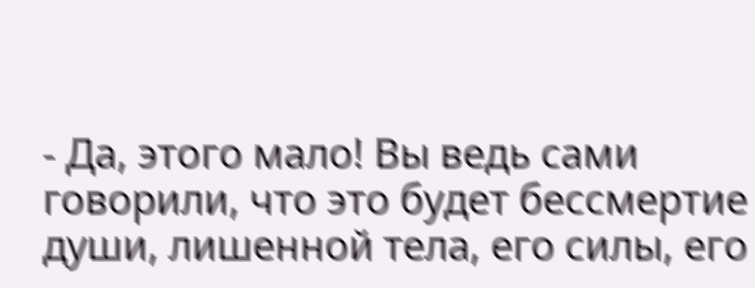- Да, этого мало! Вы ведь сами говорили, что это будет бессмертие души, лишенной тела, его силы, его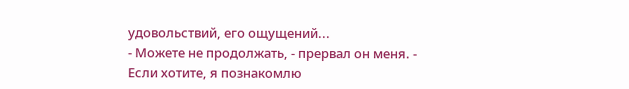удовольствий, его ощущений...
- Можете не продолжать, - прервал он меня. - Если хотите, я познакомлю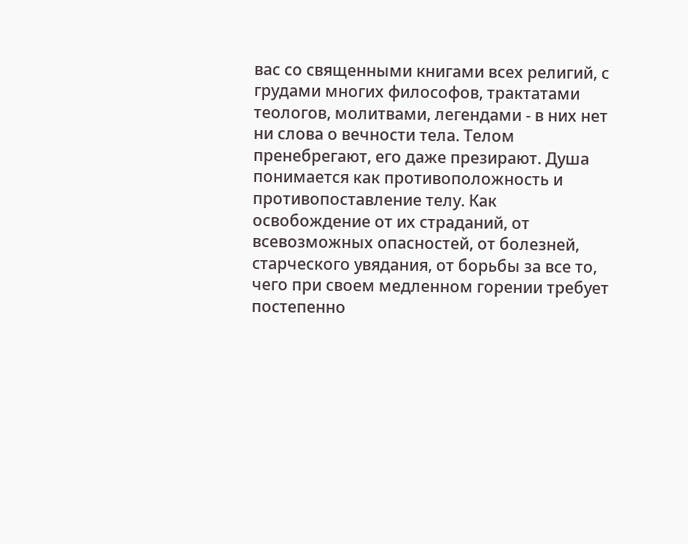вас со священными книгами всех религий, с грудами многих философов, трактатами теологов, молитвами, легендами - в них нет ни слова о вечности тела. Телом пренебрегают, его даже презирают. Душа понимается как противоположность и противопоставление телу. Как освобождение от их страданий, от всевозможных опасностей, от болезней, старческого увядания, от борьбы за все то, чего при своем медленном горении требует постепенно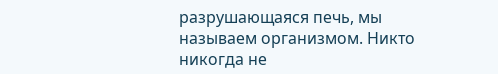разрушающаяся печь, мы называем организмом. Никто никогда не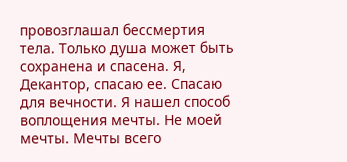провозглашал бессмертия тела. Только душа может быть сохранена и спасена. Я, Декантор, спасаю ее. Спасаю для вечности. Я нашел способ воплощения мечты. Не моей мечты. Мечты всего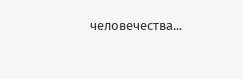человечества...